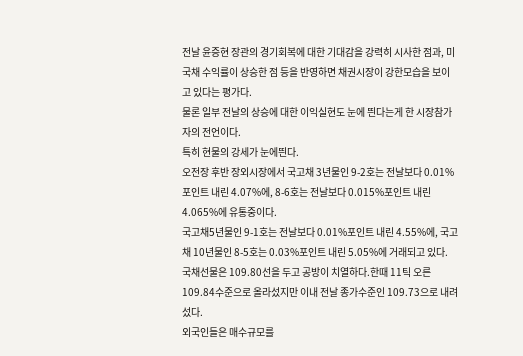전날 윤증현 장관의 경기회복에 대한 기대감을 강력히 시사한 점과, 미 국채 수익률이 상승한 점 등을 반영하면 채권시장이 강한모습을 보이고 있다는 평가다.
물론 일부 전날의 상승에 대한 이익실현도 눈에 띈다는게 한 시장참가자의 전언이다.
특히 현물의 강세가 눈에띈다.
오전장 후반 장외시장에서 국고채 3년물인 9-2호는 전날보다 0.01%포인트 내린 4.07%에, 8-6호는 전날보다 0.015%포인트 내린 4.065%에 유통중이다.
국고채5년물인 9-1호는 전날보다 0.01%포인트 내린 4.55%에, 국고채 10년물인 8-5호는 0.03%포인트 내린 5.05%에 거래되고 있다.
국채선물은 109.80선을 두고 공방이 치열하다.한때 11틱 오른 109.84수준으로 올라섰지만 이내 전날 종가수준인 109.73으로 내려섰다.
외국인들은 매수규모를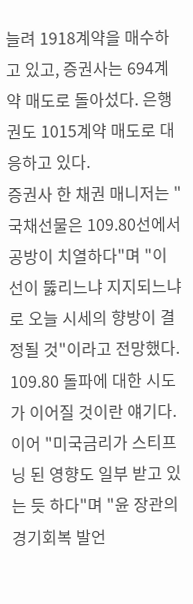늘려 1918계약을 매수하고 있고, 증권사는 694계약 매도로 돌아섰다. 은행권도 1015계약 매도로 대응하고 있다.
증권사 한 채권 매니저는 "국채선물은 109.80선에서 공방이 치열하다"며 "이 선이 뚫리느냐 지지되느냐로 오늘 시세의 향방이 결정될 것"이라고 전망했다.
109.80 돌파에 대한 시도가 이어질 것이란 얘기다.
이어 "미국금리가 스티프닝 된 영향도 일부 받고 있는 듯 하다"며 "윤 장관의 경기회복 발언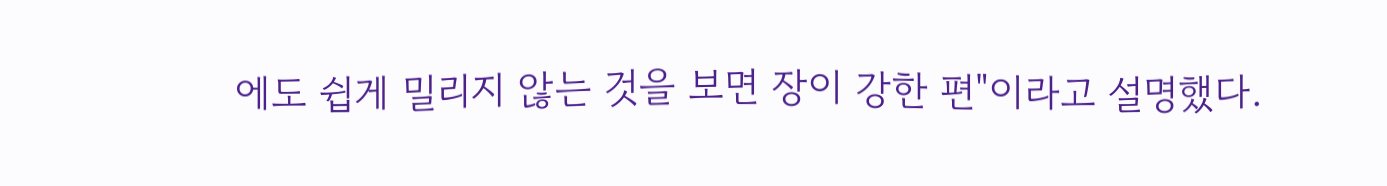에도 쉽게 밀리지 않는 것을 보면 장이 강한 편"이라고 설명했다.